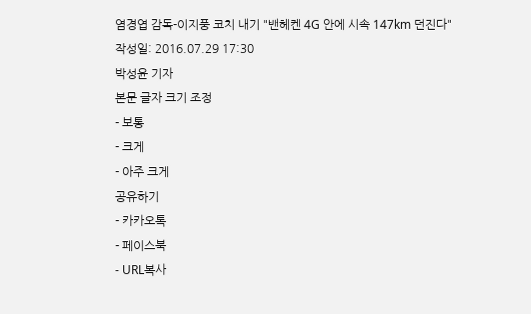염경엽 감독-이지풍 코치 내기 "밴헤켄 4G 안에 시속 147km 던진다"
작성일: 2016.07.29 17:30
박성윤 기자
본문 글자 크기 조정
- 보통
- 크게
- 아주 크게
공유하기
- 카카오톡
- 페이스북
- URL복사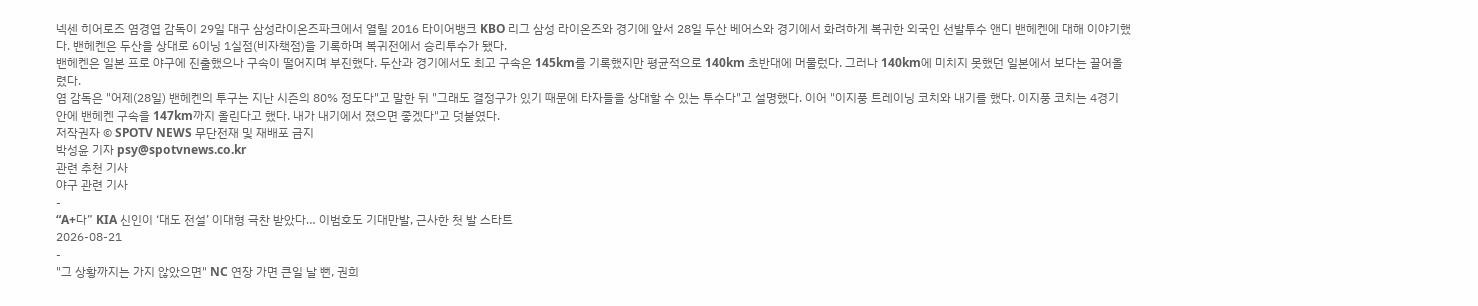넥센 히어로즈 염경엽 감독이 29일 대구 삼성라이온즈파크에서 열릴 2016 타이어뱅크 KBO 리그 삼성 라이온즈와 경기에 앞서 28일 두산 베어스와 경기에서 화려하게 복귀한 외국인 선발투수 앤디 밴헤켄에 대해 이야기했다. 밴헤켄은 두산을 상대로 6이닝 1실점(비자책점)을 기록하며 복귀전에서 승리투수가 됐다.
밴헤켄은 일본 프로 야구에 진출했으나 구속이 떨어지며 부진했다. 두산과 경기에서도 최고 구속은 145km를 기록했지만 평균적으로 140km 초반대에 머물렀다. 그러나 140km에 미치지 못했던 일본에서 보다는 끌어올렸다.
염 감독은 "어제(28일) 밴헤켄의 투구는 지난 시즌의 80% 정도다"고 말한 뒤 "그래도 결정구가 있기 때문에 타자들을 상대할 수 있는 투수다"고 설명했다. 이어 "이지풍 트레이닝 코치와 내기를 했다. 이지풍 코치는 4경기 안에 밴헤켄 구속을 147km까지 올린다고 했다. 내가 내기에서 졌으면 좋겠다"고 덧붙였다.
저작권자 © SPOTV NEWS 무단전재 및 재배포 금지
박성윤 기자 psy@spotvnews.co.kr
관련 추천 기사
야구 관련 기사
-
“A+다” KIA 신인이 ‘대도 전설’ 이대형 극찬 받았다… 이범호도 기대만발, 근사한 첫 발 스타트
2026-08-21
-
"그 상황까지는 가지 않았으면" NC 연장 가면 큰일 날 뻔, 권희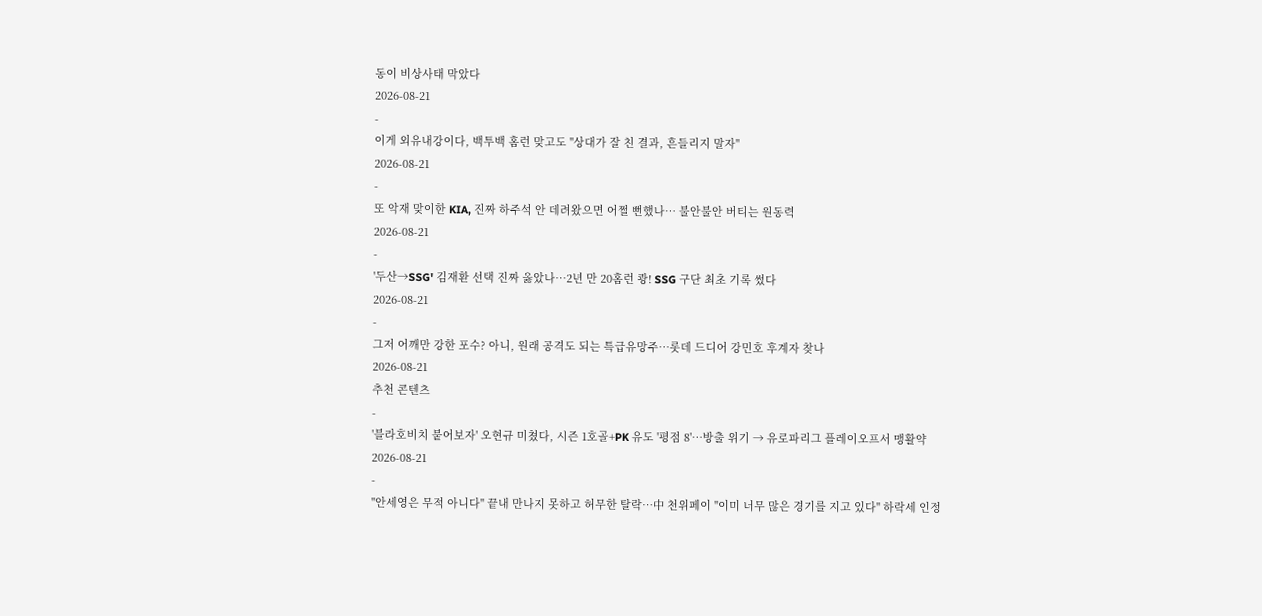동이 비상사태 막았다
2026-08-21
-
이게 외유내강이다, 백투백 홈런 맞고도 "상대가 잘 친 결과, 흔들리지 말자"
2026-08-21
-
또 악재 맞이한 KIA, 진짜 하주석 안 데려왔으면 어쩔 뻔했나… 불안불안 버티는 원동력
2026-08-21
-
'두산→SSG' 김재환 선택 진짜 옳았나…2년 만 20홈런 쾅! SSG 구단 최초 기록 썼다
2026-08-21
-
그저 어깨만 강한 포수? 아니, 원래 공격도 되는 특급유망주…롯데 드디어 강민호 후계자 찾나
2026-08-21
추천 콘텐츠
-
'블라호비치 붙어보자' 오현규 미쳤다, 시즌 1호골+PK 유도 '평점 8'…방출 위기 → 유로파리그 플레이오프서 맹활약
2026-08-21
-
"안세영은 무적 아니다" 끝내 만나지 못하고 허무한 탈락…中 천위페이 "이미 너무 많은 경기를 지고 있다" 하락세 인정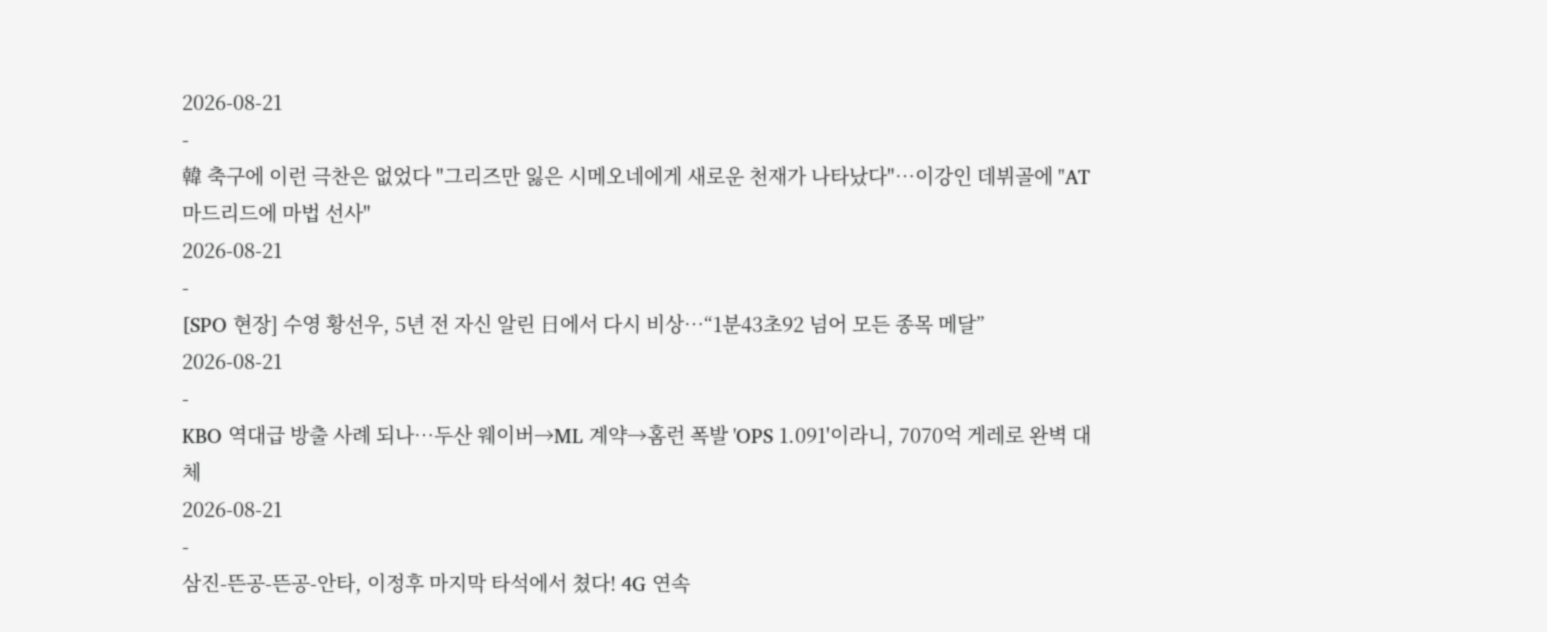2026-08-21
-
韓 축구에 이런 극찬은 없었다 "그리즈만 잃은 시메오네에게 새로운 천재가 나타났다"…이강인 데뷔골에 "AT마드리드에 마법 선사"
2026-08-21
-
[SPO 현장] 수영 황선우, 5년 전 자신 알린 日에서 다시 비상…“1분43초92 넘어 모든 종목 메달”
2026-08-21
-
KBO 역대급 방출 사례 되나…두산 웨이버→ML 계약→홈런 폭발 'OPS 1.091'이라니, 7070억 게레로 완벽 대체
2026-08-21
-
삼진-뜬공-뜬공-안타, 이정후 마지막 타석에서 쳤다! 4G 연속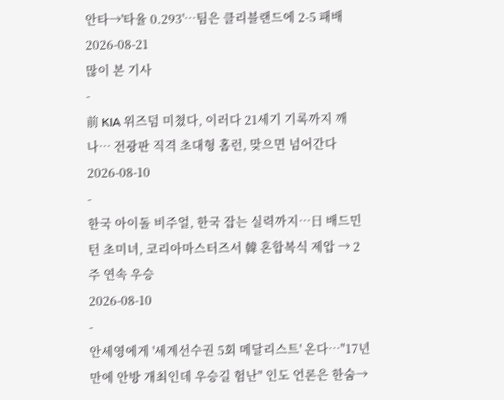안타→'타율 0.293'…팀은 클리블랜드에 2-5 패배
2026-08-21
많이 본 기사
-
前 KIA 위즈덤 미쳤다, 이러다 21세기 기록까지 깨나… 전광판 직격 초대형 홈런, 맞으면 넘어간다
2026-08-10
-
한국 아이돌 비주얼, 한국 잡는 실력까지…日 배드민턴 초미녀, 코리아마스터즈서 韓 혼합복식 제압 → 2주 연속 우승
2026-08-10
-
안세영에게 '세계선수권 5회 메달리스트' 온다…"17년 만에 안방 개최인데 우승길 험난" 인도 언론은 한숨→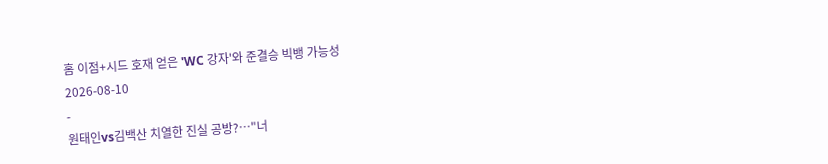홈 이점+시드 호재 얻은 'WC 강자'와 준결승 빅뱅 가능성
2026-08-10
-
원태인vs김백산 치열한 진실 공방?…"너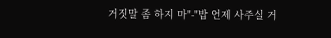거짓말 좀 하지 마"-"밥 언제 사주실 거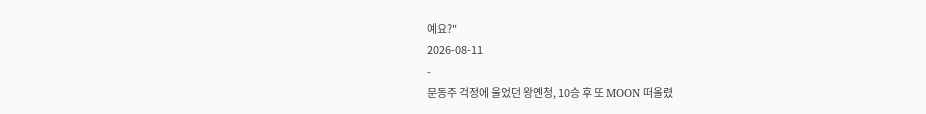예요?"
2026-08-11
-
문동주 걱정에 울었던 왕옌청, 10승 후 또 MOON 떠올렸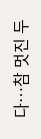다…참 멋진 두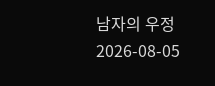남자의 우정
2026-08-05